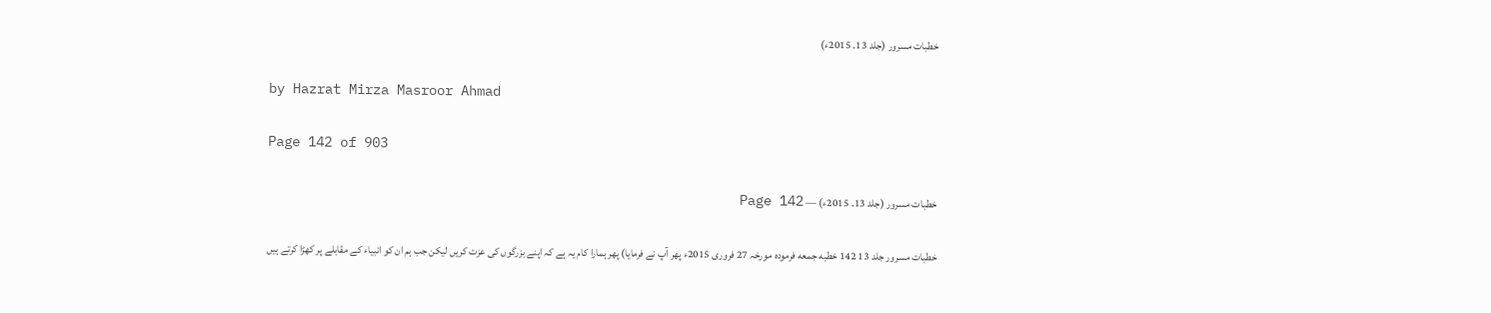خطبات مسرور (جلد 13۔ 2015ء)

by Hazrat Mirza Masroor Ahmad

Page 142 of 903

خطبات مسرور (جلد 13۔ 2015ء) — Page 142

خطبات مسرور جلد 13 142 خطبه جمعه فرمودہ مورخہ 27 فروری 2015ء پھر آپ نے فرمایا) پھر ہمارا کام یہ ہے کہ اپنے بزرگوں کی عزت کریں لیکن جب ہم ان کو انبیاء کے مقابلے پر کھڑا کرتے ہیں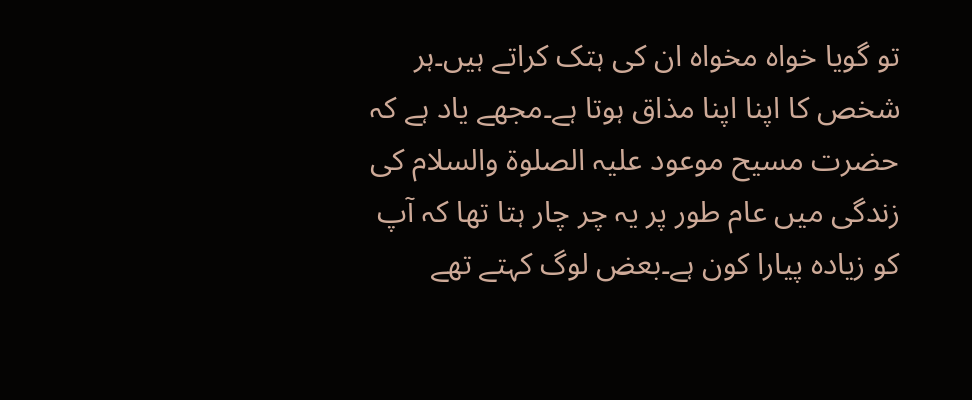تو گویا خواہ مخواہ ان کی ہتک کراتے ہیں۔ہر شخص کا اپنا اپنا مذاق ہوتا ہے۔مجھے یاد ہے کہ حضرت مسیح موعود علیہ الصلوۃ والسلام کی زندگی میں عام طور پر یہ چر چار ہتا تھا کہ آپ کو زیادہ پیارا کون ہے۔بعض لوگ کہتے تھے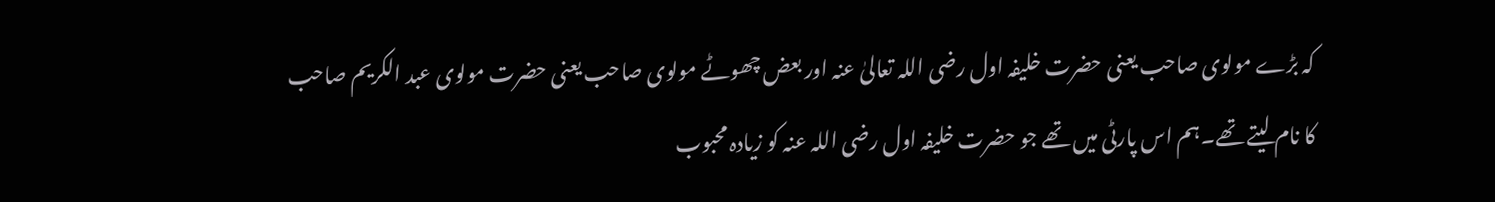کہ بڑے مولوی صاحب یعنی حضرت خلیفہ اول رضی اللہ تعالیٰ عنہ اور بعض چھوٹے مولوی صاحب یعنی حضرت مولوی عبد الکریم صاحب کا نام لیتے تھے۔ہم اس پارٹی میں تھے جو حضرت خلیفہ اول رضی اللہ عنہ کو زیادہ محبوب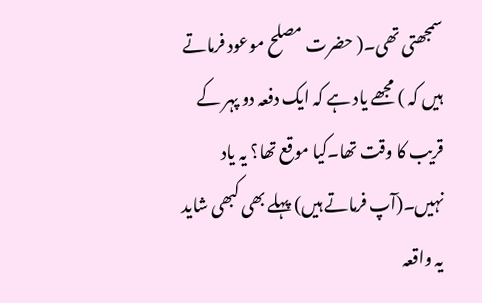سمجھتی تھی۔( حضرت مصلح موعود فرماتے ہیں کہ ) مجھے یاد ہے کہ ایک دفعہ دو پہر کے قریب کا وقت تھا۔کیا موقع تھا؟ یہ یاد نہیں۔(آپ فرماتے ہیں) پہلے بھی کبھی شاید یہ واقعہ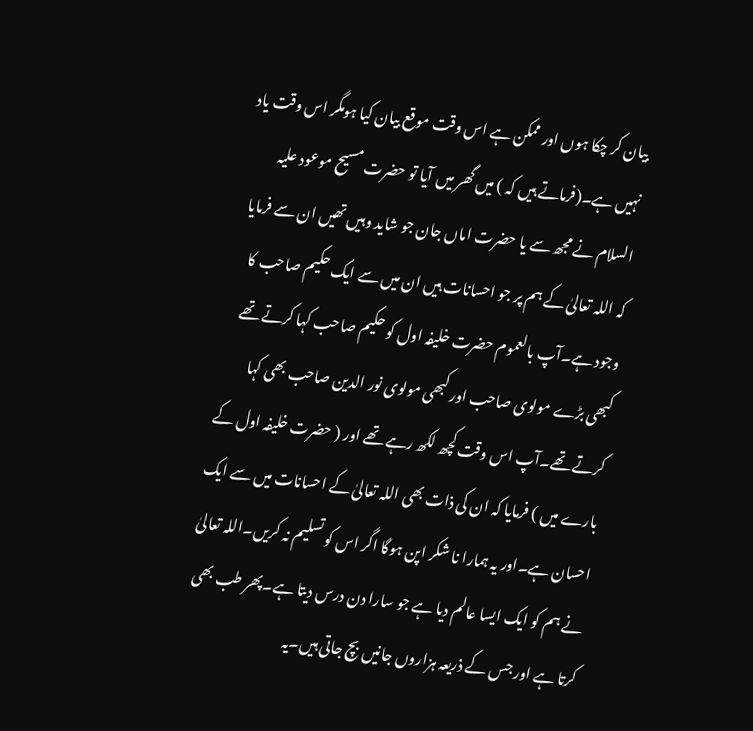بیان کر چکا ہوں اور ممکن ہے اس وقت موقع بیان کیا ہومگر اس وقت یاد نہیں ہے۔(فرماتے ہیں کہ ) میں گھر میں آیا تو حضرت مسیح موعود علیہ السلام نے مجھ سے یا حضرت اماں جان جو شاید وہیں تھیں ان سے فرمایا کہ اللہ تعالیٰ کے ہم پر جو احسانات ہیں ان میں سے ایک حکیم صاحب کا وجود ہے۔آپ بالعموم حضرت خلیفہ اول کو حکیم صاحب کہا کرتے تھے کبھی بڑے مولوی صاحب اور کبھی مولوی نور الدین صاحب بھی کہا کرتے تھے۔آپ اس وقت کچھ لکھ رہے تھے اور ( حضرت خلیفہ اول کے بارے میں ) فرمایا کہ ان کی ذات بھی اللہ تعالیٰ کے احسانات میں سے ایک احسان ہے۔اور یہ ہمارا نا شکر اپن ہوگا اگر اس کو تسلیم نہ کریں۔اللہ تعالیٰ نے ہم کو ایک ایسا عالم دیا ہے جو سارا دن درس دیتا ہے۔پھر طب بھی کرتا ہے اور جس کے ذریعہ ہزاروں جانیں بچ جاتی ہیں۔یہ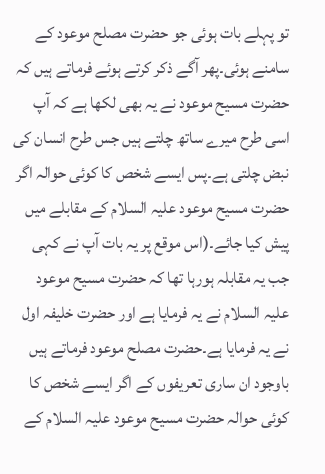تو پہلے بات ہوئی جو حضرت مصلح موعود کے سامنے ہوئی۔پھر آگے ذکر کرتے ہوئے فرماتے ہیں کہ حضرت مسیح موعود نے یہ بھی لکھا ہے کہ آپ اسی طرح میرے ساتھ چلتے ہیں جس طرح انسان کی نبض چلتی ہے۔پس ایسے شخص کا کوئی حوالہ اگر حضرت مسیح موعود علیہ السلام کے مقابلے میں پیش کیا جائے۔(اس موقع پر یہ بات آپ نے کہی جب یہ مقابلہ ہورہا تھا کہ حضرت مسیح موعود علیہ السلام نے یہ فرمایا ہے اور حضرت خلیفہ اول نے یہ فرمایا ہے۔حضرت مصلح موعود فرماتے ہیں باوجود ان ساری تعریفوں کے اگر ایسے شخص کا کوئی حوالہ حضرت مسیح موعود علیہ السلام کے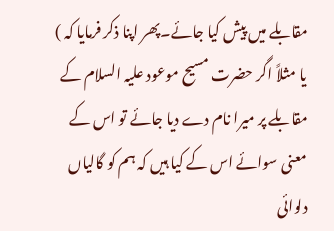مقابلے میں پیش کیا جائے۔پھر اپنا ذکر فرمایا کہ ) یا مثلاً اگر حضرت مسیح موعود علیہ السلام کے مقابلے پر میرا نام دے دیا جائے تو اس کے معنی سوائے اس کے کیا ہیں کہ ہم کو گالیاں دلوائی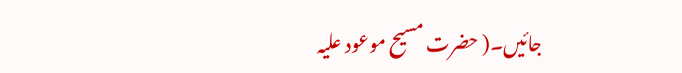جائیں۔( حضرت مسیح موعود علیہ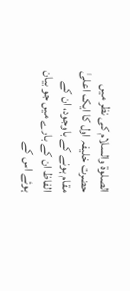الصلوۃ والسلام کی نظر میں حضرت خلیفہ اول کا ایک اعلیٰ مقام ہونے کے باوجود، ان کے الفاظ ان کے بارے میں جو بیان ہوئے اس کے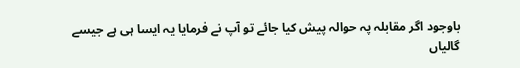باوجود اگر مقابلہ پہ حوالہ پیش کیا جائے تو آپ نے فرمایا یہ ایسا ہی ہے جیسے گالیاں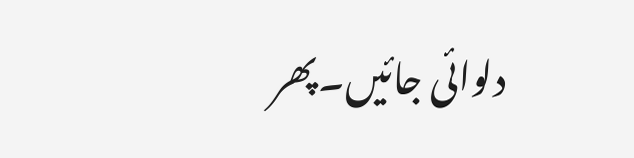دلوائی جائیں۔پھر